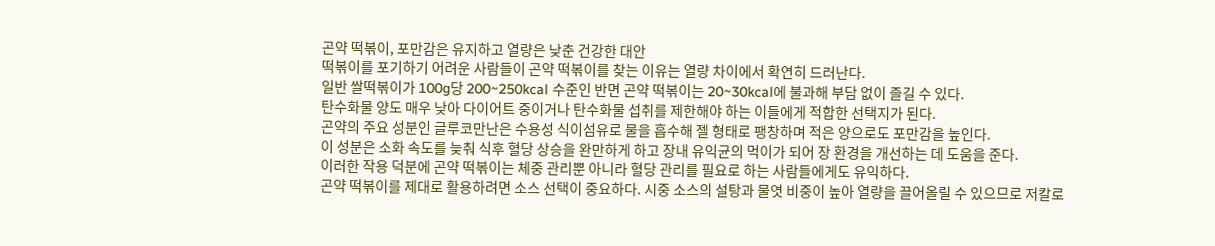곤약 떡볶이, 포만감은 유지하고 열량은 낮춘 건강한 대안
떡볶이를 포기하기 어려운 사람들이 곤약 떡볶이를 찾는 이유는 열량 차이에서 확연히 드러난다.
일반 쌀떡볶이가 100g당 200~250kcal 수준인 반면 곤약 떡볶이는 20~30kcal에 불과해 부담 없이 즐길 수 있다.
탄수화물 양도 매우 낮아 다이어트 중이거나 탄수화물 섭취를 제한해야 하는 이들에게 적합한 선택지가 된다.
곤약의 주요 성분인 글루코만난은 수용성 식이섬유로 물을 흡수해 젤 형태로 팽창하며 적은 양으로도 포만감을 높인다.
이 성분은 소화 속도를 늦춰 식후 혈당 상승을 완만하게 하고 장내 유익균의 먹이가 되어 장 환경을 개선하는 데 도움을 준다.
이러한 작용 덕분에 곤약 떡볶이는 체중 관리뿐 아니라 혈당 관리를 필요로 하는 사람들에게도 유익하다.
곤약 떡볶이를 제대로 활용하려면 소스 선택이 중요하다. 시중 소스의 설탕과 물엿 비중이 높아 열량을 끌어올릴 수 있으므로 저칼로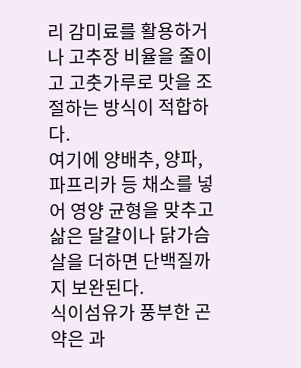리 감미료를 활용하거나 고추장 비율을 줄이고 고춧가루로 맛을 조절하는 방식이 적합하다.
여기에 양배추, 양파, 파프리카 등 채소를 넣어 영양 균형을 맞추고 삶은 달걀이나 닭가슴살을 더하면 단백질까지 보완된다.
식이섬유가 풍부한 곤약은 과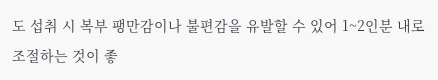도 섭취 시 복부 팽만감이나 불편감을 유발할 수 있어 1~2인분 내로 조절하는 것이 좋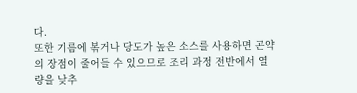다.
또한 기름에 볶거나 당도가 높은 소스를 사용하면 곤약의 장점이 줄어들 수 있으므로 조리 과정 전반에서 열량을 낮추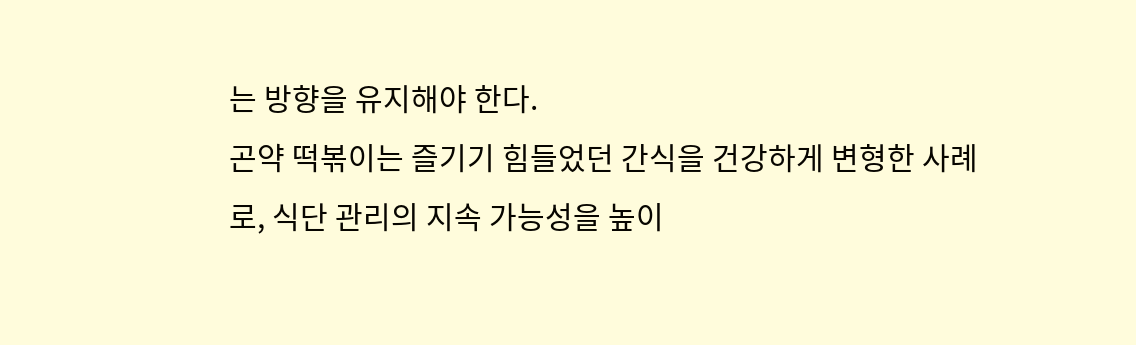는 방향을 유지해야 한다.
곤약 떡볶이는 즐기기 힘들었던 간식을 건강하게 변형한 사례로, 식단 관리의 지속 가능성을 높이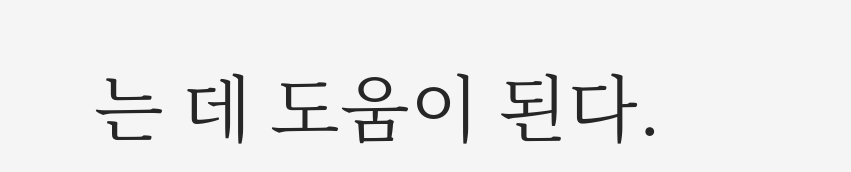는 데 도움이 된다.